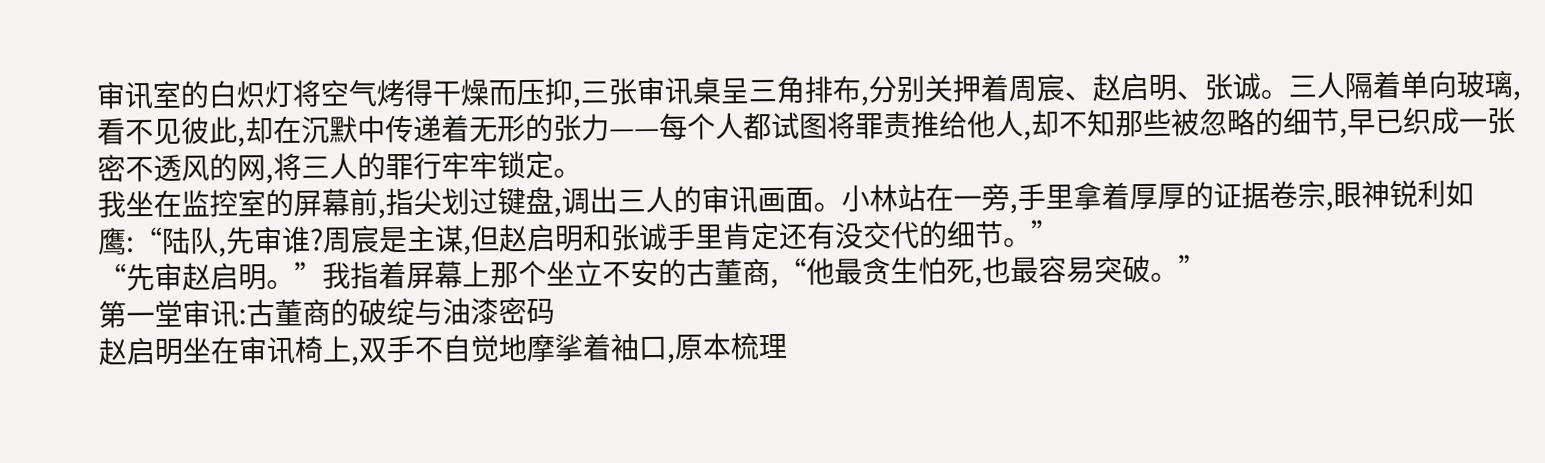审讯室的白炽灯将空气烤得干燥而压抑,三张审讯桌呈三角排布,分别关押着周宸、赵启明、张诚。三人隔着单向玻璃,看不见彼此,却在沉默中传递着无形的张力——每个人都试图将罪责推给他人,却不知那些被忽略的细节,早已织成一张密不透风的网,将三人的罪行牢牢锁定。
我坐在监控室的屏幕前,指尖划过键盘,调出三人的审讯画面。小林站在一旁,手里拿着厚厚的证据卷宗,眼神锐利如鹰:“陆队,先审谁?周宸是主谋,但赵启明和张诚手里肯定还有没交代的细节。”
“先审赵启明。”我指着屏幕上那个坐立不安的古董商,“他最贪生怕死,也最容易突破。”
第一堂审讯:古董商的破绽与油漆密码
赵启明坐在审讯椅上,双手不自觉地摩挲着袖口,原本梳理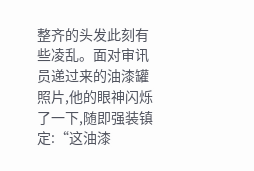整齐的头发此刻有些凌乱。面对审讯员递过来的油漆罐照片,他的眼神闪烁了一下,随即强装镇定:“这油漆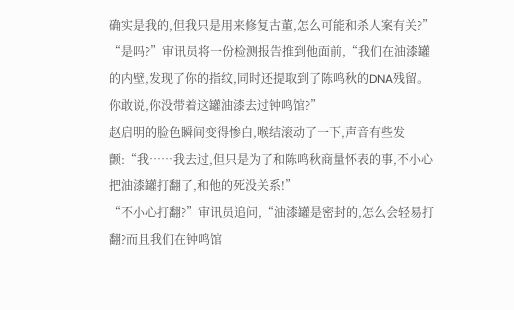确实是我的,但我只是用来修复古董,怎么可能和杀人案有关?”
“是吗?”审讯员将一份检测报告推到他面前,“我们在油漆罐的内壁,发现了你的指纹,同时还提取到了陈鸣秋的DNA残留。你敢说,你没带着这罐油漆去过钟鸣馆?”
赵启明的脸色瞬间变得惨白,喉结滚动了一下,声音有些发颤:“我……我去过,但只是为了和陈鸣秋商量怀表的事,不小心把油漆罐打翻了,和他的死没关系!”
“不小心打翻?”审讯员追问,“油漆罐是密封的,怎么会轻易打翻?而且我们在钟鸣馆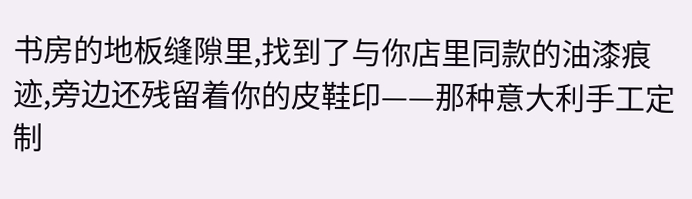书房的地板缝隙里,找到了与你店里同款的油漆痕迹,旁边还残留着你的皮鞋印——那种意大利手工定制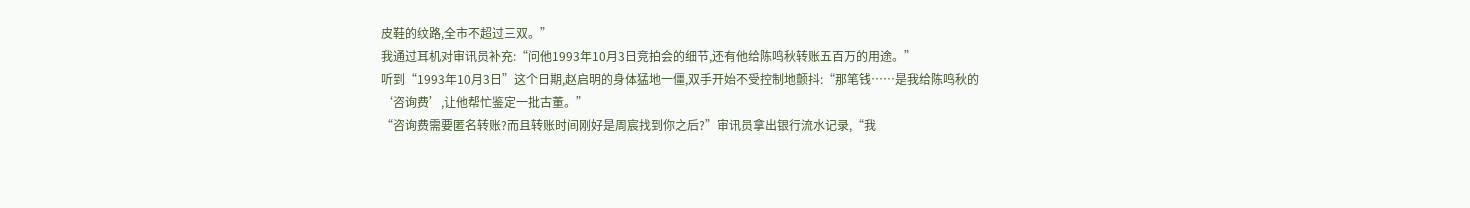皮鞋的纹路,全市不超过三双。”
我通过耳机对审讯员补充:“问他1993年10月3日竞拍会的细节,还有他给陈鸣秋转账五百万的用途。”
听到“1993年10月3日”这个日期,赵启明的身体猛地一僵,双手开始不受控制地颤抖:“那笔钱……是我给陈鸣秋的‘咨询费’,让他帮忙鉴定一批古董。”
“咨询费需要匿名转账?而且转账时间刚好是周宸找到你之后?”审讯员拿出银行流水记录,“我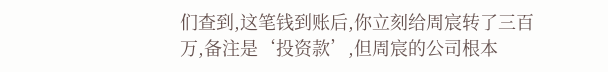们查到,这笔钱到账后,你立刻给周宸转了三百万,备注是‘投资款’,但周宸的公司根本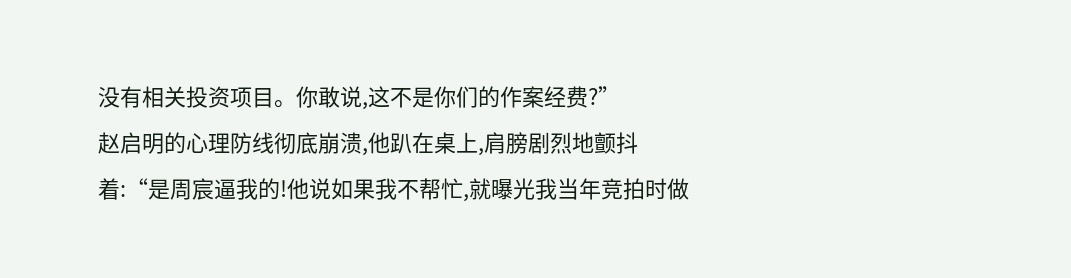没有相关投资项目。你敢说,这不是你们的作案经费?”
赵启明的心理防线彻底崩溃,他趴在桌上,肩膀剧烈地颤抖着:“是周宸逼我的!他说如果我不帮忙,就曝光我当年竞拍时做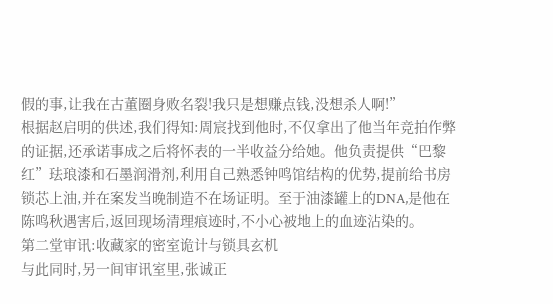假的事,让我在古董圈身败名裂!我只是想赚点钱,没想杀人啊!”
根据赵启明的供述,我们得知:周宸找到他时,不仅拿出了他当年竞拍作弊的证据,还承诺事成之后将怀表的一半收益分给她。他负责提供“巴黎红”珐琅漆和石墨润滑剂,利用自己熟悉钟鸣馆结构的优势,提前给书房锁芯上油,并在案发当晚制造不在场证明。至于油漆罐上的DNA,是他在陈鸣秋遇害后,返回现场清理痕迹时,不小心被地上的血迹沾染的。
第二堂审讯:收藏家的密室诡计与锁具玄机
与此同时,另一间审讯室里,张诚正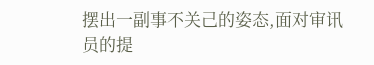摆出一副事不关己的姿态,面对审讯员的提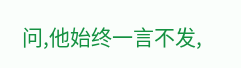问,他始终一言不发,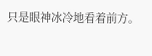只是眼神冰冷地看着前方。